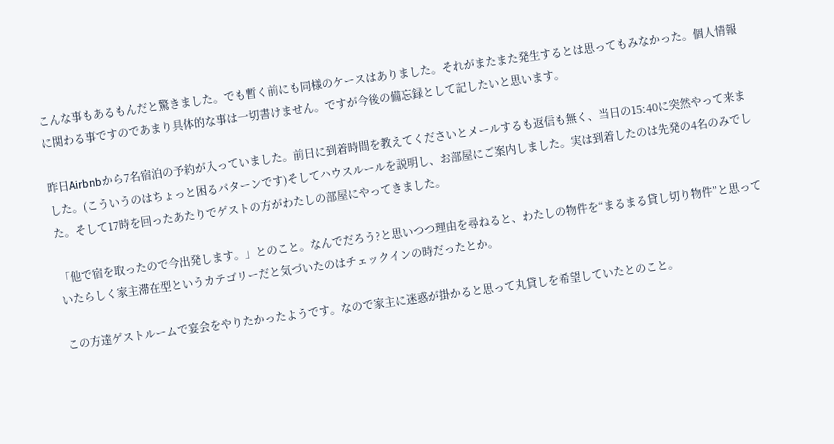こんな事もあるもんだと驚きました。でも暫く前にも同様のケースはありました。それがまたまた発生するとは思ってもみなかった。個人情報に関わる事ですのであまり具体的な事は一切書けません。ですが今後の備忘録として記したいと思います。

昨日Airbnbから7名宿泊の予約が入っていました。前日に到着時間を教えてくださいとメールするも返信も無く、当日の15:40に突然やって来ました。(こういうのはちょっと困るパターンです)そしてハウスルールを説明し、お部屋にご案内しました。実は到着したのは先発の4名のみでした。そして17時を回ったあたりでゲストの方がわたしの部屋にやってきました。

「他で宿を取ったので今出発します。」とのこと。なんでだろう?と思いつつ理由を尋ねると、わたしの物件を“まるまる貸し切り物件”と思っていたらしく家主滞在型というカテゴリーだと気づいたのはチェックインの時だったとか。

この方達ゲストルームで宴会をやりたかったようです。なので家主に迷惑が掛かると思って丸貸しを希望していたとのこと。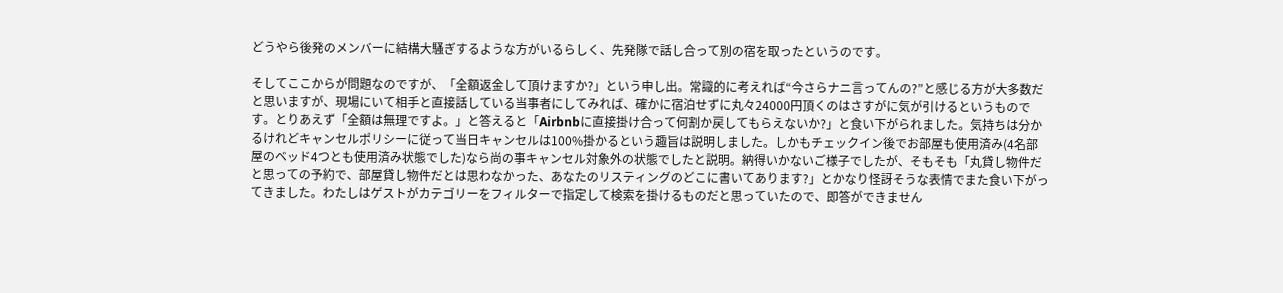どうやら後発のメンバーに結構大騒ぎするような方がいるらしく、先発隊で話し合って別の宿を取ったというのです。

そしてここからが問題なのですが、「全額返金して頂けますか?」という申し出。常識的に考えれば“今さらナニ言ってんの?”と感じる方が大多数だと思いますが、現場にいて相手と直接話している当事者にしてみれば、確かに宿泊せずに丸々24000円頂くのはさすがに気が引けるというものです。とりあえず「全額は無理ですよ。」と答えると「Airbnbに直接掛け合って何割か戻してもらえないか?」と食い下がられました。気持ちは分かるけれどキャンセルポリシーに従って当日キャンセルは100%掛かるという趣旨は説明しました。しかもチェックイン後でお部屋も使用済み(4名部屋のベッド4つとも使用済み状態でした)なら尚の事キャンセル対象外の状態でしたと説明。納得いかないご様子でしたが、そもそも「丸貸し物件だと思っての予約で、部屋貸し物件だとは思わなかった、あなたのリスティングのどこに書いてあります?」とかなり怪訝そうな表情でまた食い下がってきました。わたしはゲストがカテゴリーをフィルターで指定して検索を掛けるものだと思っていたので、即答ができません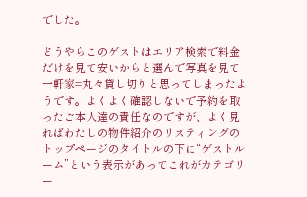でした。

どうやらこのゲストはエリア検索で料金だけを見て安いからと選んで写真を見て一軒家=丸々貸し切りと思ってしまったようです。よくよく確認しないで予約を取ったご本人達の責任なのですが、よく見ればわたしの物件紹介のリスティングのトップページのタイトルの下に“ゲストルーム”という表示があってこれがカテゴリー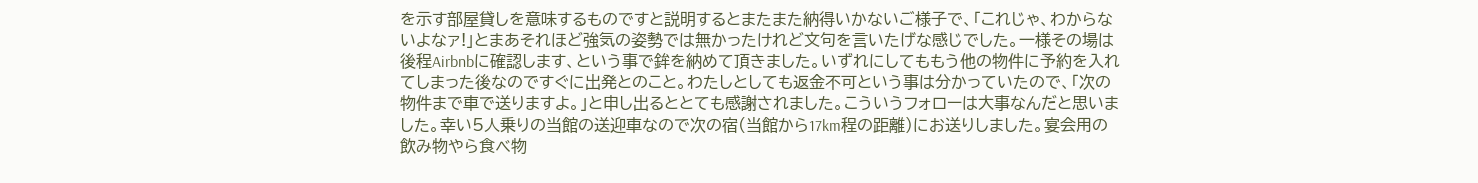を示す部屋貸しを意味するものですと説明するとまたまた納得いかないご様子で、「これじゃ、わからないよなァ!」とまあそれほど強気の姿勢では無かったけれど文句を言いたげな感じでした。一様その場は後程Airbnbに確認します、という事で鉾を納めて頂きました。いずれにしてももう他の物件に予約を入れてしまった後なのですぐに出発とのこと。わたしとしても返金不可という事は分かっていたので、「次の物件まで車で送りますよ。」と申し出るととても感謝されました。こういうフォローは大事なんだと思いました。幸い5人乗りの当館の送迎車なので次の宿(当館から17km程の距離)にお送りしました。宴会用の飲み物やら食べ物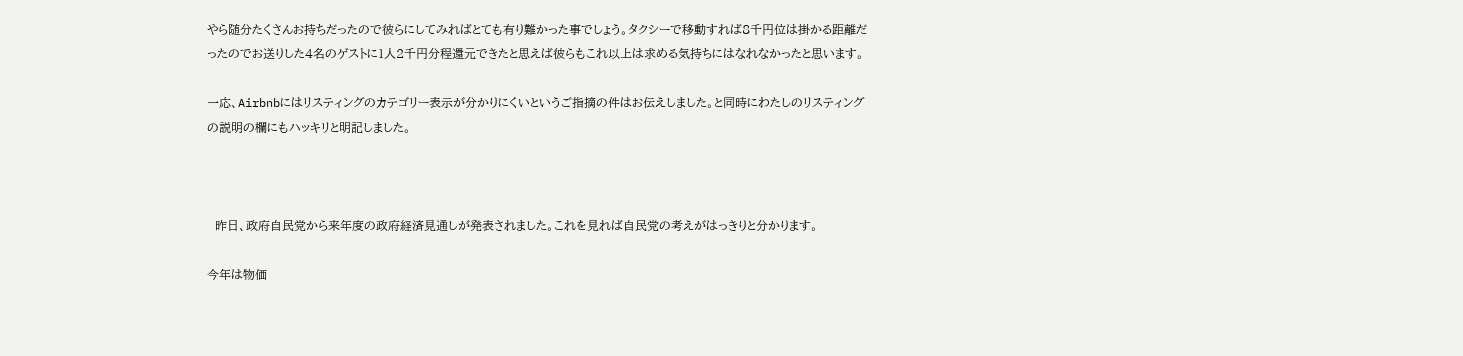やら随分たくさんお持ちだったので彼らにしてみればとても有り難かった事でしょう。タクシーで移動すれば8千円位は掛かる距離だったのでお送りした4名のゲストに1人2千円分程還元できたと思えば彼らもこれ以上は求める気持ちにはなれなかったと思います。

一応、Airbnbにはリスティングのカテゴリー表示が分かりにくいというご指摘の件はお伝えしました。と同時にわたしのリスティングの説明の欄にもハッキリと明記しました。



  昨日、政府自民党から来年度の政府経済見通しが発表されました。これを見れば自民党の考えがはっきりと分かります。

今年は物価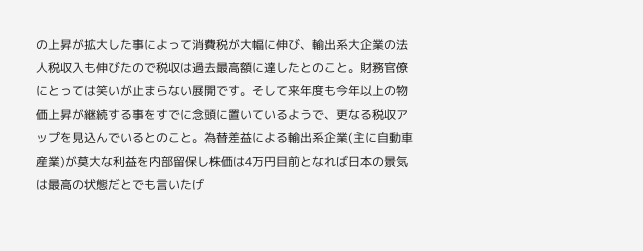の上昇が拡大した事によって消費税が大幅に伸び、輸出系大企業の法人税収入も伸びたので税収は過去最高額に達したとのこと。財務官僚にとっては笑いが止まらない展開です。そして来年度も今年以上の物価上昇が継続する事をすでに念頭に置いているようで、更なる税収アップを見込んでいるとのこと。為替差益による輸出系企業(主に自動車産業)が莫大な利益を内部留保し株価は4万円目前となれば日本の景気は最高の状態だとでも言いたげ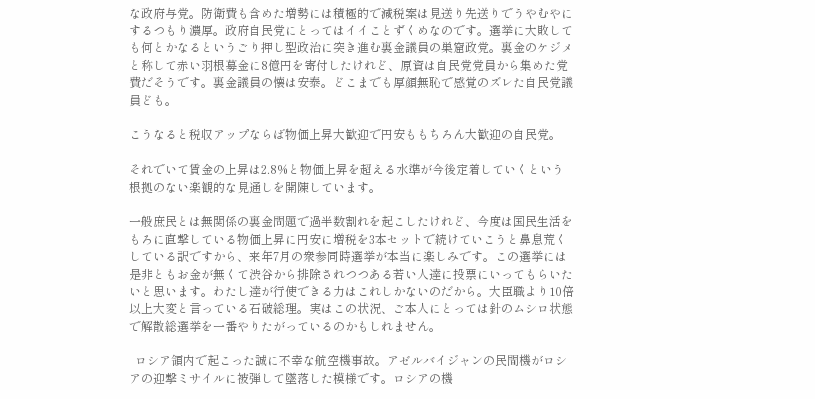な政府与党。防衛費も含めた増勢には積極的で減税案は見送り先送りでうやむやにするつもり濃厚。政府自民党にとってはイイことずくめなのです。選挙に大敗しても何とかなるというごり押し型政治に突き進む裏金議員の巣窟政党。裏金のケジメと称して赤い羽根募金に8億円を寄付したけれど、原資は自民党党員から集めた党費だそうです。裏金議員の懐は安泰。どこまでも厚顔無恥で感覚のズレた自民党議員ども。

こうなると税収アップならば物価上昇大歓迎で円安ももちろん大歓迎の自民党。

それでいて賃金の上昇は2.8%と物価上昇を超える水準が今後定着していくという根拠のない楽観的な見通しを開陳しています。

一般庶民とは無関係の裏金問題で過半数割れを起こしたけれど、今度は国民生活をもろに直撃している物価上昇に円安に増税を3本セットで続けていこうと鼻息荒くしている訳ですから、来年7月の衆参同時選挙が本当に楽しみです。この選挙には是非ともお金が無くて渋谷から排除されつつある若い人達に投票にいってもらいたいと思います。わたし達が行使できる力はこれしかないのだから。大臣職より10倍以上大変と言っている石破総理。実はこの状況、ご本人にとっては針のムシロ状態で解散総選挙を一番やりたがっているのかもしれません。

  ロシア領内で起こった誠に不幸な航空機事故。アゼルバイジャンの民間機がロシアの迎撃ミサイルに被弾して墜落した模様です。ロシアの機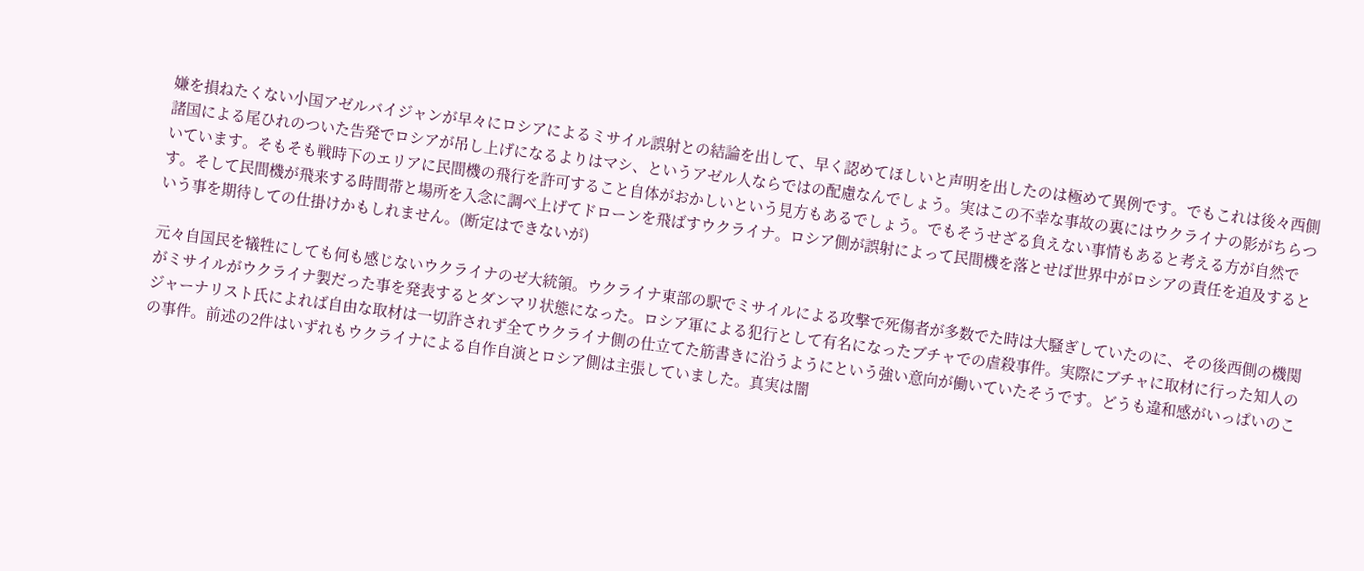嫌を損ねたくない小国アゼルバイジャンが早々にロシアによるミサイル誤射との結論を出して、早く認めてほしいと声明を出したのは極めて異例です。でもこれは後々西側諸国による尾ひれのついた告発でロシアが吊し上げになるよりはマシ、というアゼル人ならではの配慮なんでしょう。実はこの不幸な事故の裏にはウクライナの影がちらついています。そもそも戦時下のエリアに民間機の飛行を許可すること自体がおかしいという見方もあるでしょう。でもそうせざる負えない事情もあると考える方が自然です。そして民間機が飛来する時間帯と場所を入念に調べ上げてドローンを飛ばすウクライナ。ロシア側が誤射によって民間機を落とせば世界中がロシアの責任を追及するという事を期待しての仕掛けかもしれません。(断定はできないが)

元々自国民を犠牲にしても何も感じないウクライナのゼ大統領。ウクライナ東部の駅でミサイルによる攻撃で死傷者が多数でた時は大騒ぎしていたのに、その後西側の機関がミサイルがウクライナ製だった事を発表するとダンマリ状態になった。ロシア軍による犯行として有名になったブチャでの虐殺事件。実際にブチャに取材に行った知人のジャーナリスト氏によれば自由な取材は一切許されず全てウクライナ側の仕立てた筋書きに沿うようにという強い意向が働いていたそうです。どうも違和感がいっぱいのこの事件。前述の2件はいずれもウクライナによる自作自演とロシア側は主張していました。真実は闇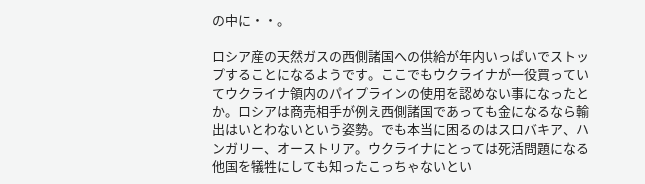の中に・・。

ロシア産の天然ガスの西側諸国への供給が年内いっぱいでストップすることになるようです。ここでもウクライナが一役買っていてウクライナ領内のパイプラインの使用を認めない事になったとか。ロシアは商売相手が例え西側諸国であっても金になるなら輸出はいとわないという姿勢。でも本当に困るのはスロバキア、ハンガリー、オーストリア。ウクライナにとっては死活問題になる他国を犠牲にしても知ったこっちゃないとい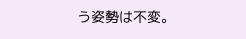う姿勢は不変。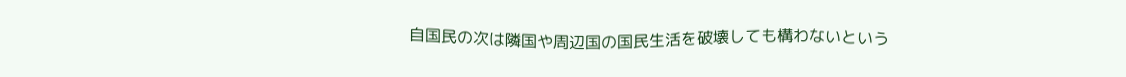自国民の次は隣国や周辺国の国民生活を破壊しても構わないという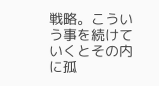戦略。こういう事を続けていくとその内に孤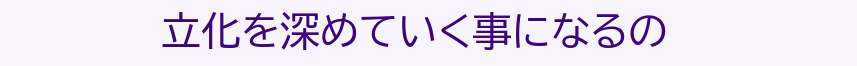立化を深めていく事になるの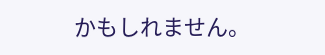かもしれません。